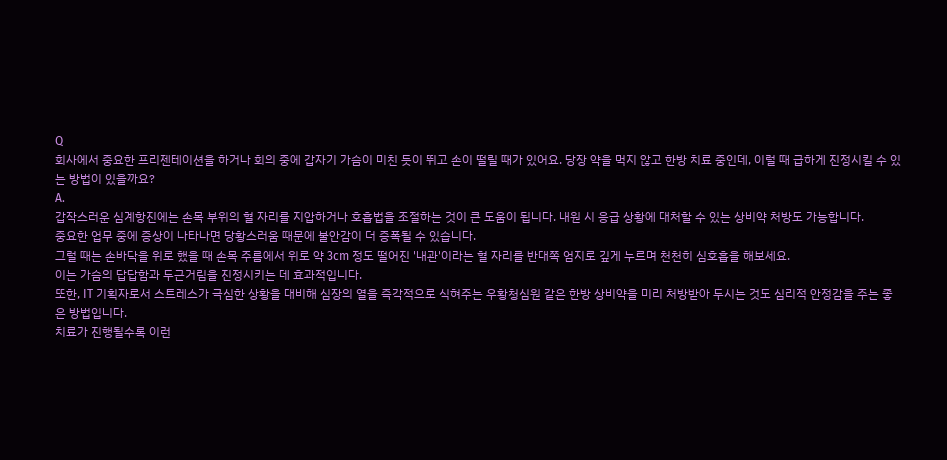Q
회사에서 중요한 프리젠테이션을 하거나 회의 중에 갑자기 가슴이 미친 듯이 뛰고 손이 떨릴 때가 있어요. 당장 약을 먹지 않고 한방 치료 중인데, 이럴 때 급하게 진정시킬 수 있는 방법이 있을까요?
A.
갑작스러운 심계항진에는 손목 부위의 혈 자리를 지압하거나 호흡법을 조절하는 것이 큰 도움이 됩니다. 내원 시 응급 상황에 대처할 수 있는 상비약 처방도 가능합니다.
중요한 업무 중에 증상이 나타나면 당황스러움 때문에 불안감이 더 증폭될 수 있습니다.
그럴 때는 손바닥을 위로 했을 때 손목 주름에서 위로 약 3cm 정도 떨어진 '내관'이라는 혈 자리를 반대쪽 엄지로 깊게 누르며 천천히 심호흡을 해보세요.
이는 가슴의 답답함과 두근거림을 진정시키는 데 효과적입니다.
또한, IT 기획자로서 스트레스가 극심한 상황을 대비해 심장의 열을 즉각적으로 식혀주는 우황청심원 같은 한방 상비약을 미리 처방받아 두시는 것도 심리적 안정감을 주는 좋은 방법입니다.
치료가 진행될수록 이런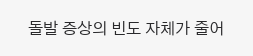돌발 증상의 빈도 자체가 줄어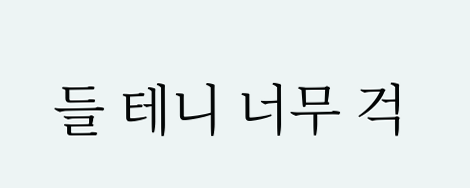들 테니 너무 걱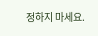정하지 마세요.